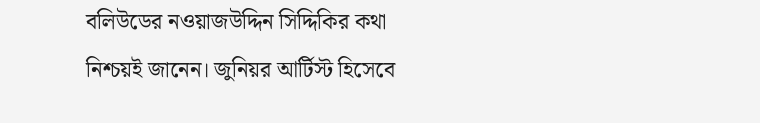বলিউডের নওয়াজউদ্দিন সিদ্দিকির কথা নিশ্চয়ই জানেন। জুনিয়র আর্টিস্ট হিসেবে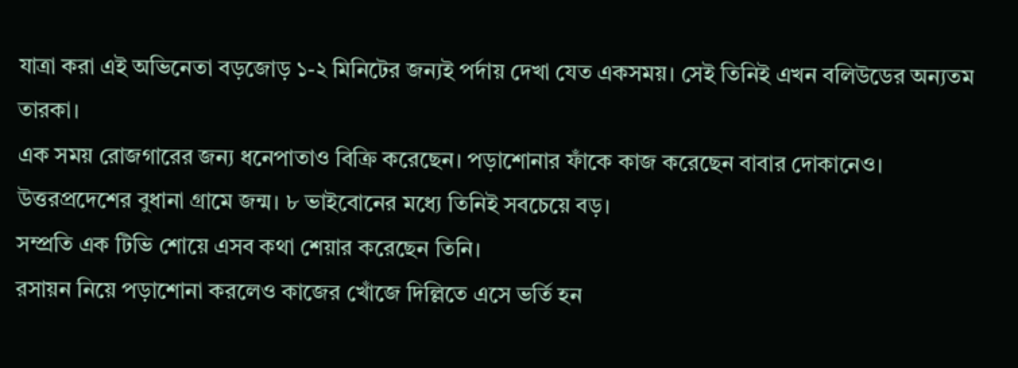যাত্রা করা এই অভিনেতা বড়জোড় ১-২ মিনিটের জন্যই পর্দায় দেখা যেত একসময়। সেই তিনিই এখন বলিউডের অন্যতম তারকা।
এক সময় রোজগারের জন্য ধনেপাতাও বিক্রি করেছেন। পড়াশোনার ফাঁকে কাজ করেছেন বাবার দোকানেও। উত্তরপ্রদেশের বুধানা গ্রামে জন্ম। ৮ ভাইবোনের মধ্যে তিনিই সবচেয়ে বড়।
সম্প্রতি এক টিভি শোয়ে এসব কথা শেয়ার করেছেন তিনি।
রসায়ন নিয়ে পড়াশোনা করলেও কাজের খোঁজে দিল্লিতে এসে ভর্তি হন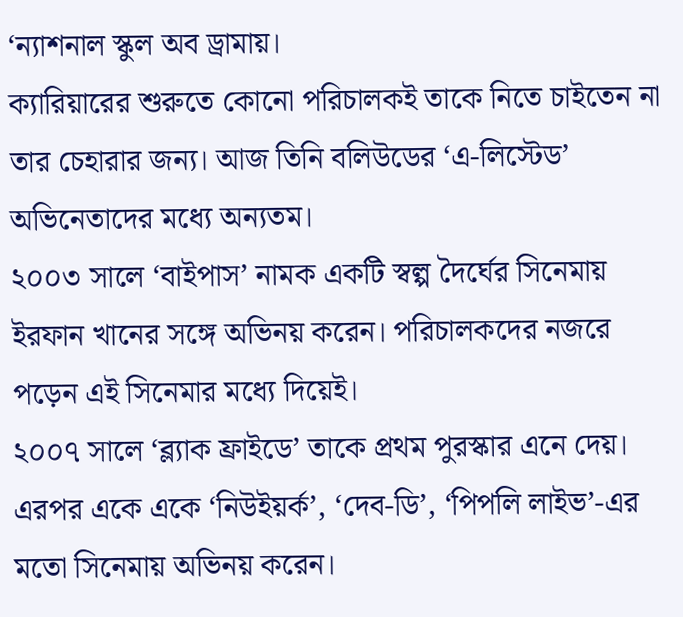‘ন্যাশনাল স্কুল অব ড্রামায়।
ক্যারিয়ারের শুরুতে কোনো পরিচালকই তাকে নিতে চাইতেন না তার চেহারার জন্য। আজ তিনি বলিউডের ‘এ-লিস্টেড’ অভিনেতাদের মধ্যে অন্যতম।
২০০৩ সালে ‘বাইপাস’ নামক একটি স্বল্প দৈর্ঘের সিনেমায় ইরফান খানের সঙ্গে অভিনয় করেন। পরিচালকদের নজরে পড়েন এই সিনেমার মধ্যে দিয়েই।
২০০৭ সালে ‘ব্ল্যাক ফ্রাইডে’ তাকে প্রথম পুরস্কার এনে দেয়। এরপর একে একে ‘নিউইয়র্ক’, ‘দেব-ডি’, ‘পিপলি লাইভ’-এর মতো সিনেমায় অভিনয় করেন।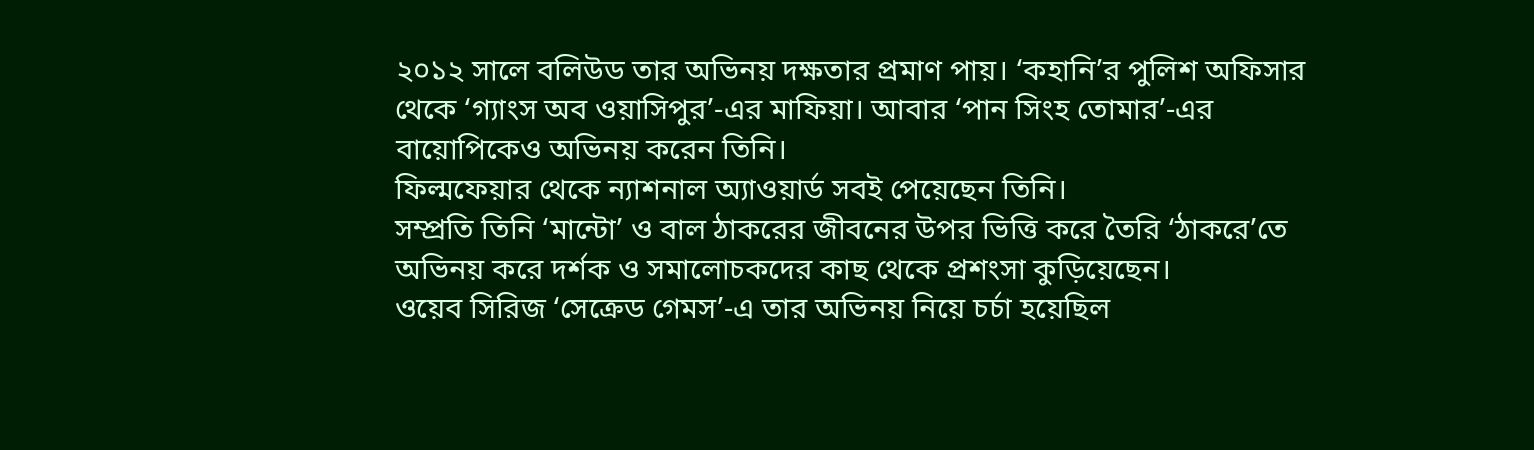২০১২ সালে বলিউড তার অভিনয় দক্ষতার প্রমাণ পায়। ‘কহানি’র পুলিশ অফিসার থেকে ‘গ্যাংস অব ওয়াসিপুর’-এর মাফিয়া। আবার ‘পান সিংহ তোমার’-এর বায়োপিকেও অভিনয় করেন তিনি।
ফিল্মফেয়ার থেকে ন্যাশনাল অ্যাওয়ার্ড সবই পেয়েছেন তিনি।
সম্প্রতি তিনি ‘মান্টো’ ও বাল ঠাকরের জীবনের উপর ভিত্তি করে তৈরি ‘ঠাকরে’তে অভিনয় করে দর্শক ও সমালোচকদের কাছ থেকে প্রশংসা কুড়িয়েছেন।
ওয়েব সিরিজ ‘সেক্রেড গেমস’-এ তার অভিনয় নিয়ে চর্চা হয়েছিল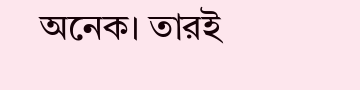অনেক। তারই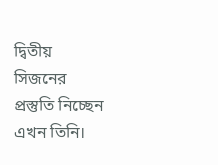দ্বিতীয় সিজনের প্রস্তুতি নিচ্ছেন এখন তিনি।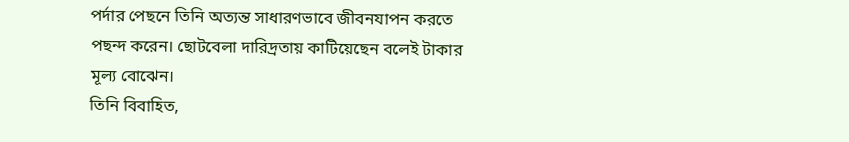পর্দার পেছনে তিনি অত্যন্ত সাধারণভাবে জীবনযাপন করতে পছন্দ করেন। ছোটবেলা দারিদ্রতায় কাটিয়েছেন বলেই টাকার মূল্য বোঝেন।
তিনি বিবাহিত,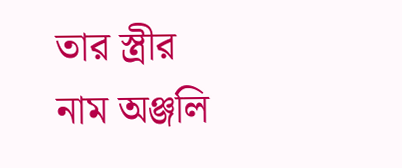তার স্ত্রীর নাম অঞ্জলি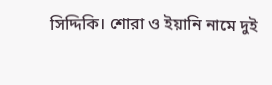সিদ্দিকি। শোরা ও ইয়ানি নামে দুই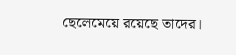ছেলেমেয়ে রয়েছে তাদের।